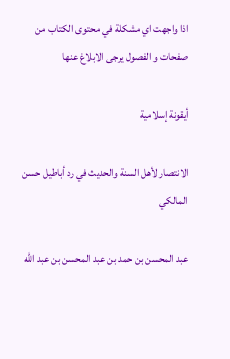اذا واجهت اي مشكلة في محتوى الكتاب من صفحات و الفصول يرجى الابلاغ عنها

أيقونة إسلامية

الانتصار لأهل السنة والحديث في رد أباطيل حسن المالكي

عبد المحسن بن حمد بن عبد المحسن بن عبد الله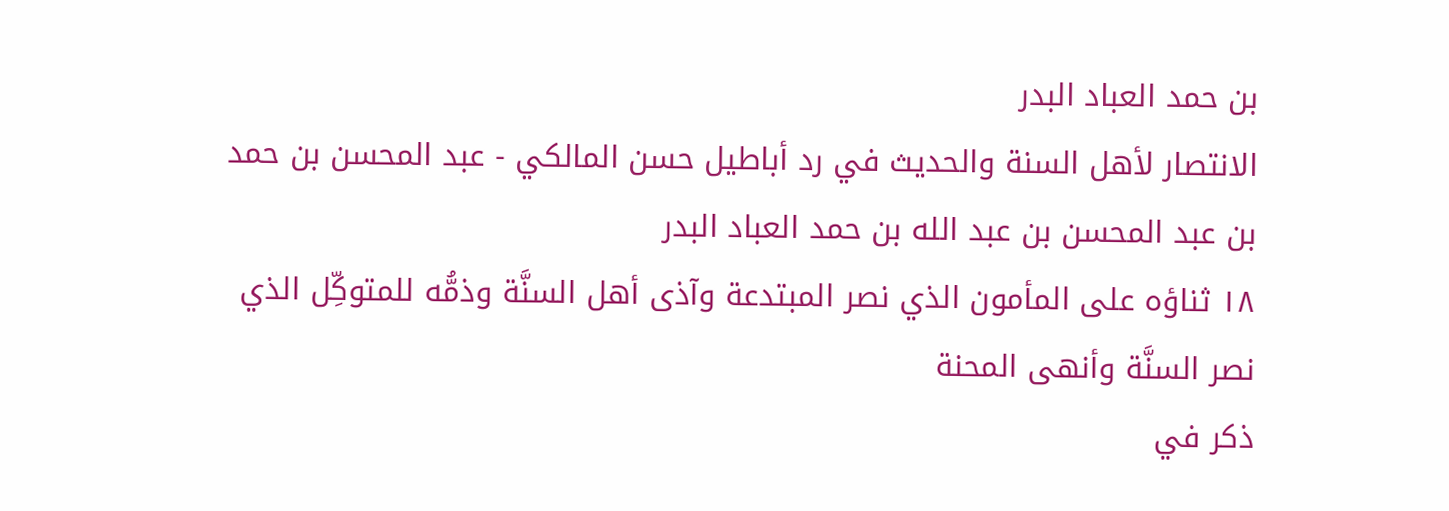بن حمد العباد البدر
الانتصار لأهل السنة والحديث في رد أباطيل حسن المالكي - عبد المحسن بن حمد بن عبد المحسن بن عبد الله بن حمد العباد البدر
١٨ ثناؤه على المأمون الذي نصر المبتدعة وآذى أهل السنَّة وذمُّه للمتوكِّل الذي نصر السنَّة وأنهى المحنة
ذكر في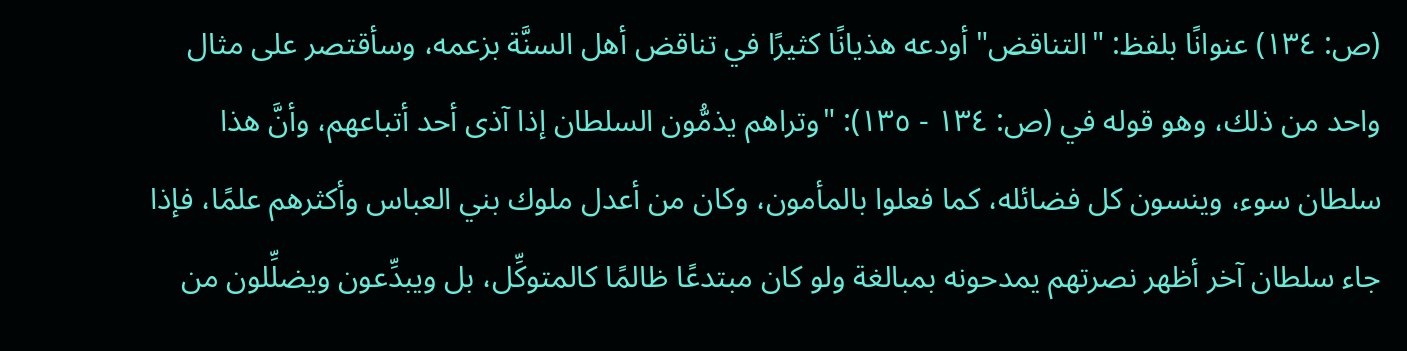(ص: ١٣٤) عنوانًا بلفظ: "التناقض" أودعه هذيانًا كثيرًا في تناقض أهل السنَّة بزعمه، وسأقتصر على مثال واحد من ذلك، وهو قوله في (ص: ١٣٤ - ١٣٥): "وتراهم يذمُّون السلطان إذا آذى أحد أتباعهم، وأنَّ هذا سلطان سوء، وينسون كل فضائله، كما فعلوا بالمأمون، وكان من أعدل ملوك بني العباس وأكثرهم علمًا، فإذا جاء سلطان آخر أظهر نصرتهم يمدحونه بمبالغة ولو كان مبتدعًا ظالمًا كالمتوكِّل، بل ويبدِّعون ويضلِّلون من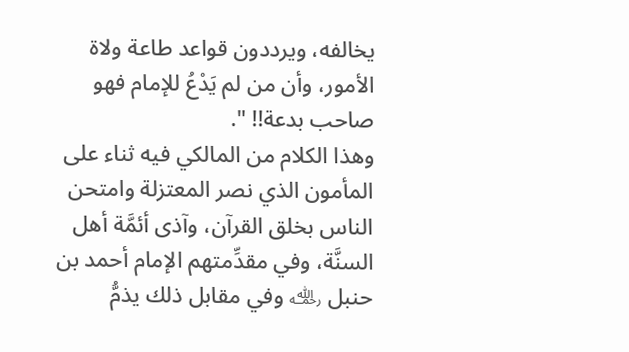يخالفه، ويرددون قواعد طاعة ولاة الأمور، وأن من لم يَدْعُ للإمام فهو صاحب بدعة!! ".
وهذا الكلام من المالكي فيه ثناء على المأمون الذي نصر المعتزلة وامتحن الناس بخلق القرآن، وآذى أئمَّة أهل السنَّة، وفي مقدِّمتهم الإمام أحمد بن حنبل ﵀ وفي مقابل ذلك يذمُّ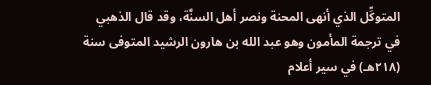المتوكِّل الذي أنهى المحنة ونصر أهل السنَّة، وقد قال الذهبي في ترجمة المأمون وهو عبد الله بن هارون الرشيد المتوفى سنة (٢١٨هـ) في سير أعلام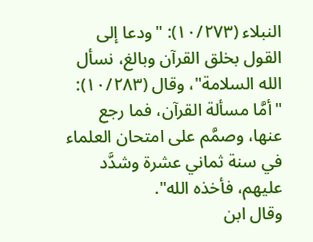النبلاء (١٠/٢٧٣): "ودعا إلى القول بخلق القرآن وبالغ، نسأل الله السلامة"، وقال (١٠/٢٨٣): "أمَّا مسألة القرآن، فما رجع عنها، وصمَّم على امتحان العلماء في سنة ثماني عشرة وشدَّد عليهم، فأخذه الله".
وقال ابن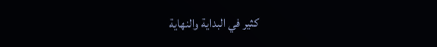كثير في البداية والنهاية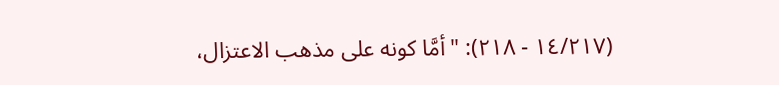(١٤/٢١٧ - ٢١٨): "أمَّا كونه على مذهب الاعتزال،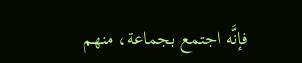فإنَّه اجتمع بجماعة، منهم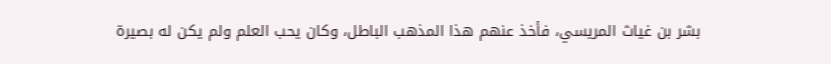بشر بن غياث المريسي، فأخذ عنهم هذا المذهب الباطل، وكان يحب العلم ولم يكن له بصيرة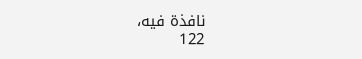نافذة فيه،
122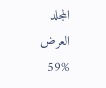المجلد
العرض
59%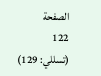الصفحة
122
(تسللي: 129)